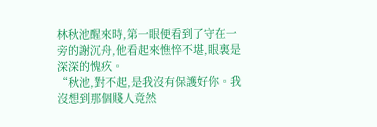林秋池醒來時,第一眼便看到了守在一旁的謝沉舟,他看起來憔悴不堪,眼裏是深深的愧疚。
“秋池,對不起,是我沒有保護好你。我沒想到那個賤人竟然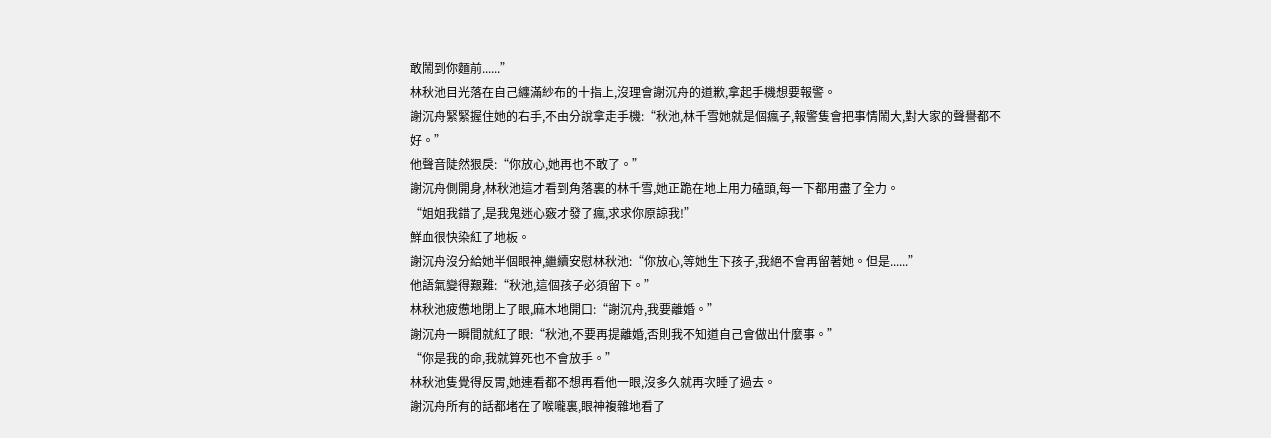敢鬧到你麵前......”
林秋池目光落在自己纏滿紗布的十指上,沒理會謝沉舟的道歉,拿起手機想要報警。
謝沉舟緊緊握住她的右手,不由分說拿走手機:“秋池,林千雪她就是個瘋子,報警隻會把事情鬧大,對大家的聲譽都不好。”
他聲音陡然狠戾:“你放心,她再也不敢了。”
謝沉舟側開身,林秋池這才看到角落裏的林千雪,她正跪在地上用力磕頭,每一下都用盡了全力。
“姐姐我錯了,是我鬼迷心竅才發了瘋,求求你原諒我!”
鮮血很快染紅了地板。
謝沉舟沒分給她半個眼神,繼續安慰林秋池:“你放心,等她生下孩子,我絕不會再留著她。但是......”
他語氣變得艱難:“秋池,這個孩子必須留下。”
林秋池疲憊地閉上了眼,麻木地開口:“謝沉舟,我要離婚。”
謝沉舟一瞬間就紅了眼:“秋池,不要再提離婚,否則我不知道自己會做出什麼事。”
“你是我的命,我就算死也不會放手。”
林秋池隻覺得反胃,她連看都不想再看他一眼,沒多久就再次睡了過去。
謝沉舟所有的話都堵在了喉嚨裏,眼神複雜地看了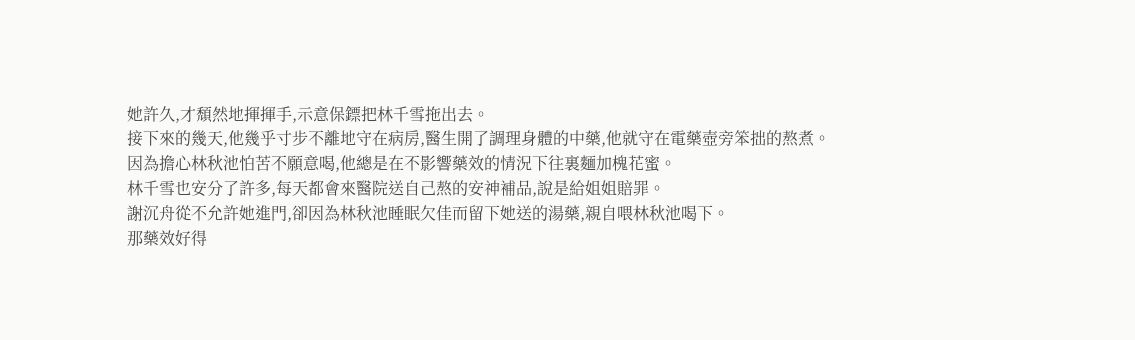她許久,才頹然地揮揮手,示意保鏢把林千雪拖出去。
接下來的幾天,他幾乎寸步不離地守在病房,醫生開了調理身體的中藥,他就守在電藥壺旁笨拙的熬煮。
因為擔心林秋池怕苦不願意喝,他總是在不影響藥效的情況下往裏麵加槐花蜜。
林千雪也安分了許多,每天都會來醫院送自己熬的安神補品,說是給姐姐賠罪。
謝沉舟從不允許她進門,卻因為林秋池睡眠欠佳而留下她送的湯藥,親自喂林秋池喝下。
那藥效好得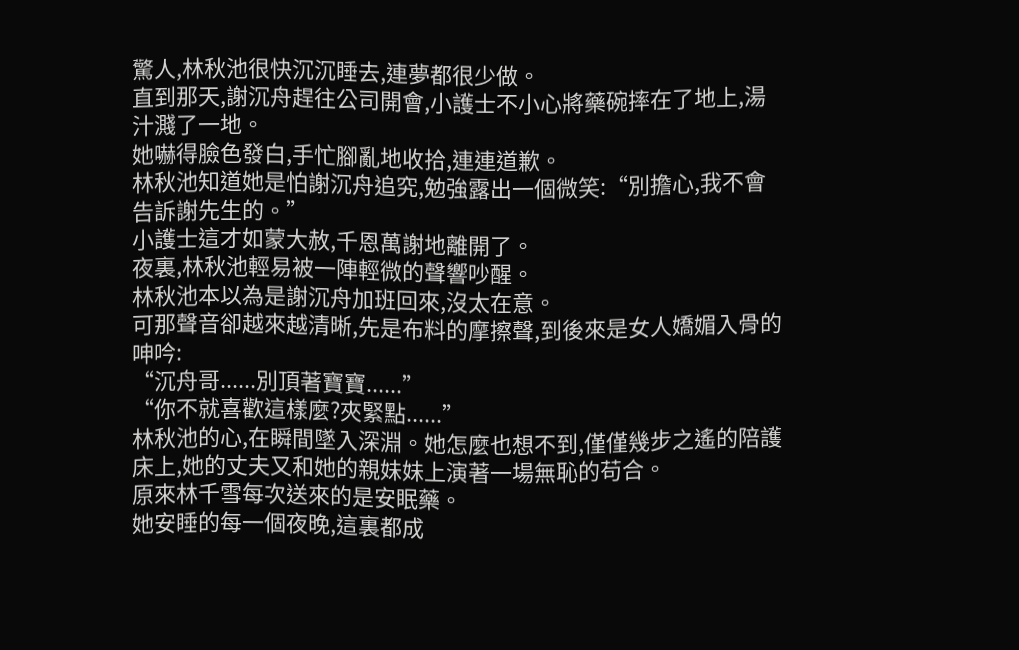驚人,林秋池很快沉沉睡去,連夢都很少做。
直到那天,謝沉舟趕往公司開會,小護士不小心將藥碗摔在了地上,湯汁濺了一地。
她嚇得臉色發白,手忙腳亂地收拾,連連道歉。
林秋池知道她是怕謝沉舟追究,勉強露出一個微笑:“別擔心,我不會告訴謝先生的。”
小護士這才如蒙大赦,千恩萬謝地離開了。
夜裏,林秋池輕易被一陣輕微的聲響吵醒。
林秋池本以為是謝沉舟加班回來,沒太在意。
可那聲音卻越來越清晰,先是布料的摩擦聲,到後來是女人嬌媚入骨的呻吟:
“沉舟哥......別頂著寶寶......”
“你不就喜歡這樣麼?夾緊點......”
林秋池的心,在瞬間墜入深淵。她怎麼也想不到,僅僅幾步之遙的陪護床上,她的丈夫又和她的親妹妹上演著一場無恥的苟合。
原來林千雪每次送來的是安眠藥。
她安睡的每一個夜晚,這裏都成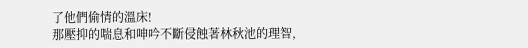了他們偷情的溫床!
那壓抑的喘息和呻吟不斷侵蝕著林秋池的理智,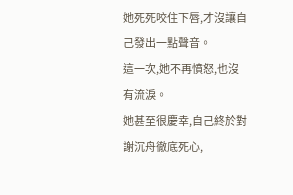她死死咬住下唇,才沒讓自己發出一點聲音。
這一次,她不再憤怒,也沒有流淚。
她甚至很慶幸,自己終於對謝沉舟徹底死心,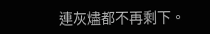連灰燼都不再剩下。